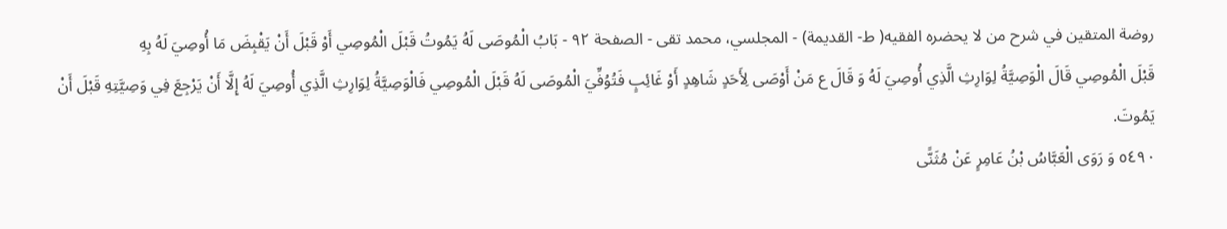روضة المتقين في شرح من لا يحضره الفقيه( ط- القديمة) - المجلسي، محمد تقى - الصفحة ٩٢ - بَابُ الْمُوصَى لَهُ يَمُوتُ قَبْلَ الْمُوصِي أَوْ قَبْلَ أَنْ يَقْبِضَ مَا أُوصِيَ لَهُ بِهِ
قَبْلَ الْمُوصِي قَالَ الْوَصِيَّةُ لِوَارِثِ الَّذِي أُوصِيَ لَهُ وَ قَالَ ع مَنْ أَوْصَى لِأَحَدٍ شَاهِدٍ أَوْ غَائِبٍ فَتُوُفِّيَ الْمُوصَى لَهُ قَبْلَ الْمُوصِي فَالْوَصِيَّةُ لِوَارِثِ الَّذِي أُوصِيَ لَهُ إِلَّا أَنْ يَرْجِعَ فِي وَصِيَّتِهِ قَبْلَ أَنْ يَمُوتَ.
٥٤٩٠ وَ رَوَى الْعَبَّاسُ بْنُ عَامِرٍ عَنْ مُثَنًّى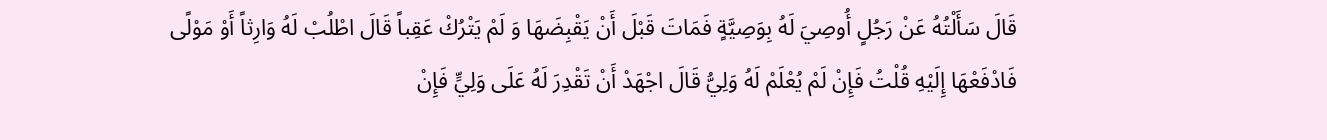قَالَ سَأَلْتُهُ عَنْ رَجُلٍ أُوصِيَ لَهُ بِوَصِيَّةٍ فَمَاتَ قَبْلَ أَنْ يَقْبِضَهَا وَ لَمْ يَتْرُكْ عَقِباً قَالَ اطْلُبْ لَهُ وَارِثاً أَوْ مَوْلًى فَادْفَعْهَا إِلَيْهِ قُلْتُ فَإِنْ لَمْ يُعْلَمْ لَهُ وَلِيُّ قَالَ اجْهَدْ أَنْ تَقْدِرَ لَهُ عَلَى وَلِيٍّ فَإِنْ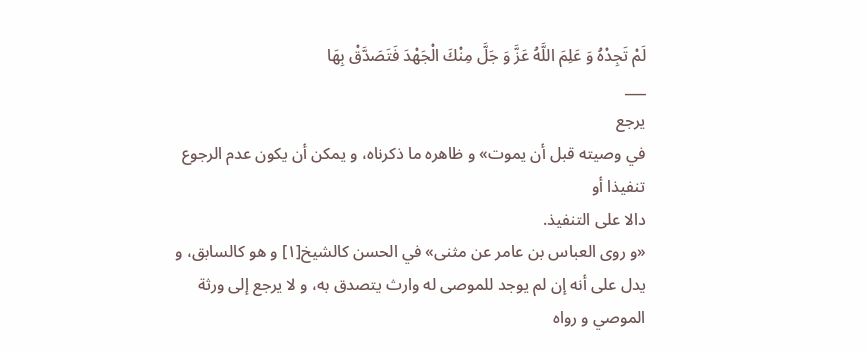لَمْ تَجِدْهُ وَ عَلِمَ اللَّهُ عَزَّ وَ جَلَّ مِنْكَ الْجَهْدَ فَتَصَدَّقْ بِهَا
___
يرجع
في وصيته قبل أن يموت» و ظاهره ما ذكرناه، و يمكن أن يكون عدم الرجوع تنفيذا أو
دالا على التنفيذ.
«و روى العباس بن عامر عن مثنى» في الحسن كالشيخ[١] و هو كالسابق، و يدل على أنه إن لم يوجد للموصى له وارث يتصدق به، و لا يرجع إلى ورثة الموصي و رواه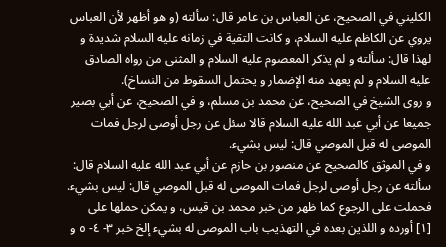الكليني في الصحيح، عن العباس بن عامر قال: سألته (و هو أظهر لأن العباس يروي عن الكاظم عليه السلام، و كانت التقية في زمانه عليه السلام شديدة و لهذا قال: سألته و لم يذكر المعصوم عليه السلام و المثنى من رواه الصادق عليه السلام و لم يعهد منه الإضمار و يحتمل السقوط من النساخ).
و روى الشيخ في الصحيح، عن محمد بن مسلم، و في الصحيح، عن أبي بصير جميعا عن أبي عبد الله عليه السلام قالا سئل عن رجل أوصى لرجل فمات الموصى له قبل الموصي قال: ليس بشيء.
و في الموثق كالصحيح عن منصور بن حازم عن أبي عبد الله عليه السلام قال: سألته عن رجل أوصى لرجل فمات الموصى له قبل الموصي قال: ليس بشيء.
فحملت على الرجوع كما ظهر من خبر محمد بن قيس، و يمكن حملها على
[١] أورده و اللذين بعده في التهذيب باب الموصى له بشيء إلخ خبر ٣- ٤- ٥ و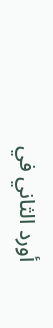أورد الثاني في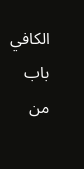الكافي باب من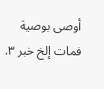أوصى بوصية فمات إلخ خبر ٣.